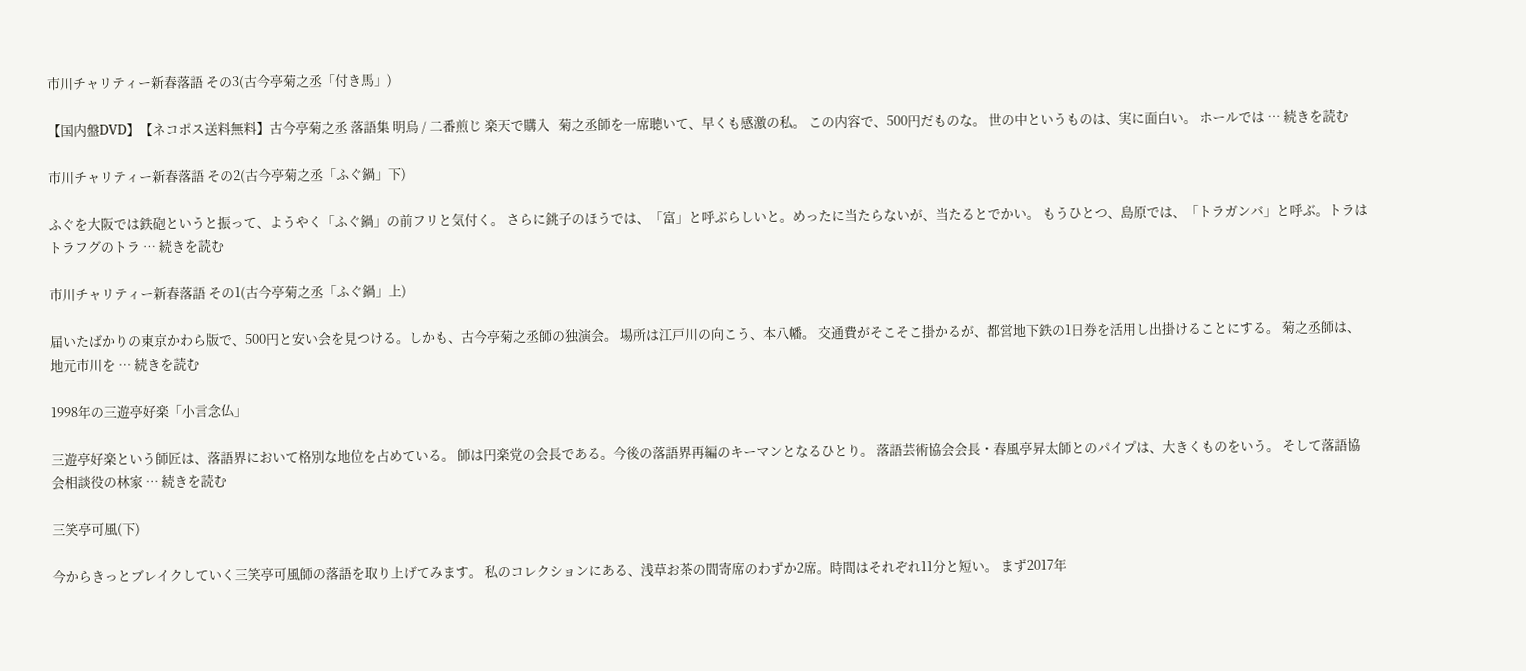市川チャリティー新春落語 その3(古今亭菊之丞「付き馬」)

【国内盤DVD】【ネコポス送料無料】古今亭菊之丞 落語集 明烏 / 二番煎じ 楽天で購入   菊之丞師を一席聴いて、早くも感激の私。 この内容で、500円だものな。 世の中というものは、実に面白い。 ホールでは … 続きを読む

市川チャリティー新春落語 その2(古今亭菊之丞「ふぐ鍋」下)

ふぐを大阪では鉄砲というと振って、ようやく「ふぐ鍋」の前フリと気付く。 さらに銚子のほうでは、「富」と呼ぶらしいと。めったに当たらないが、当たるとでかい。 もうひとつ、島原では、「トラガンバ」と呼ぶ。トラはトラフグのトラ … 続きを読む

市川チャリティー新春落語 その1(古今亭菊之丞「ふぐ鍋」上)

届いたばかりの東京かわら版で、500円と安い会を見つける。しかも、古今亭菊之丞師の独演会。 場所は江戸川の向こう、本八幡。 交通費がそこそこ掛かるが、都営地下鉄の1日券を活用し出掛けることにする。 菊之丞師は、地元市川を … 続きを読む

1998年の三遊亭好楽「小言念仏」

三遊亭好楽という師匠は、落語界において格別な地位を占めている。 師は円楽党の会長である。今後の落語界再編のキーマンとなるひとり。 落語芸術協会会長・春風亭昇太師とのパイプは、大きくものをいう。 そして落語協会相談役の林家 … 続きを読む

三笑亭可風(下)

今からきっとブレイクしていく三笑亭可風師の落語を取り上げてみます。 私のコレクションにある、浅草お茶の間寄席のわずか2席。時間はそれぞれ11分と短い。 まず2017年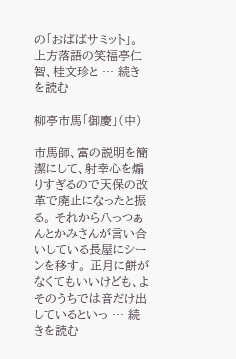の「おばばサミット」。 上方落語の笑福亭仁智、桂文珍と … 続きを読む

柳亭市馬「御慶」(中)

市馬師、富の説明を簡潔にして、射幸心を煽りすぎるので天保の改革で廃止になったと振る。 それから八っつぁんとかみさんが言い合いしている長屋にシーンを移す。 正月に餅がなくてもいいけども、よそのうちでは音だけ出しているといっ … 続きを読む